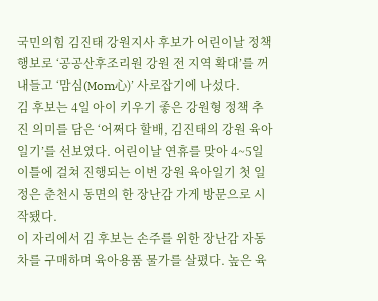국민의힘 김진태 강원지사 후보가 어린이날 정책 행보로 ‘공공산후조리원 강원 전 지역 확대’를 꺼내들고 ‘맘심(Mom心)’ 사로잡기에 나섰다.
김 후보는 4일 아이 키우기 좋은 강원형 정책 추진 의미를 담은 ‘어쩌다 할배, 김진태의 강원 육아일기’를 선보였다. 어린이날 연휴를 맞아 4~5일 이틀에 걸쳐 진행되는 이번 강원 육아일기 첫 일정은 춘천시 동면의 한 장난감 가게 방문으로 시작됐다.
이 자리에서 김 후보는 손주를 위한 장난감 자동차를 구매하며 육아용품 물가를 살폈다. 높은 육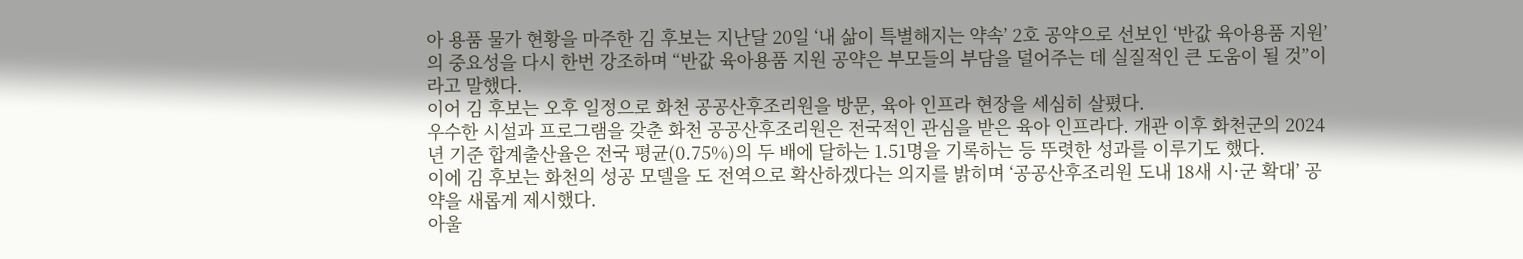아 용품 물가 현황을 마주한 김 후보는 지난달 20일 ‘내 삶이 특별해지는 약속’ 2호 공약으로 선보인 ‘반값 육아용품 지원’의 중요성을 다시 한번 강조하며 “반값 육아용품 지원 공약은 부모들의 부담을 덜어주는 데 실질적인 큰 도움이 될 것”이라고 말했다.
이어 김 후보는 오후 일정으로 화천 공공산후조리원을 방문, 육아 인프라 현장을 세심히 살폈다.
우수한 시설과 프로그램을 갖춘 화천 공공산후조리원은 전국적인 관심을 받은 육아 인프라다. 개관 이후 화천군의 2024년 기준 합계출산율은 전국 평균(0.75%)의 두 배에 달하는 1.51명을 기록하는 등 뚜렷한 성과를 이루기도 했다.
이에 김 후보는 화천의 성공 모델을 도 전역으로 확산하겠다는 의지를 밝히며 ‘공공산후조리원 도내 18새 시·군 확대’ 공약을 새롭게 제시했다.
아울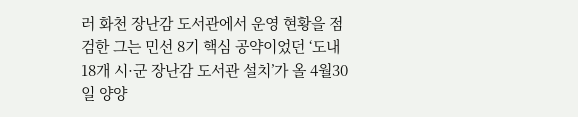러 화천 장난감 도서관에서 운영 현황을 점검한 그는 민선 8기 핵심 공약이었던 ‘도내 18개 시·군 장난감 도서관 설치’가 올 4월30일 양양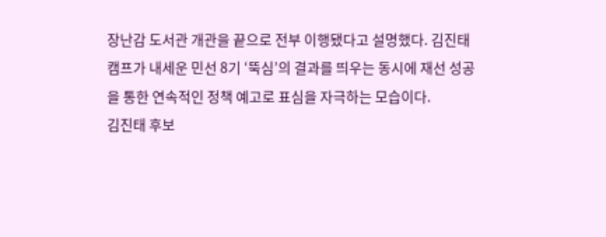장난감 도서관 개관을 끝으로 전부 이행됐다고 설명했다. 김진태 캠프가 내세운 민선 8기 ‘뚝심’의 결과를 띄우는 동시에 재선 성공을 통한 연속적인 정책 예고로 표심을 자극하는 모습이다.
김진태 후보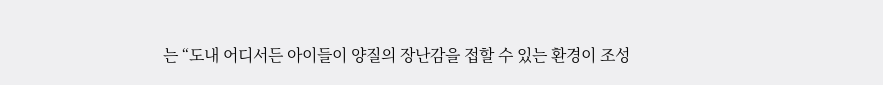는 “도내 어디서든 아이들이 양질의 장난감을 접할 수 있는 환경이 조성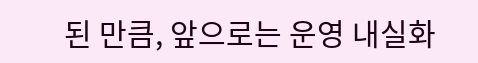된 만큼, 앞으로는 운영 내실화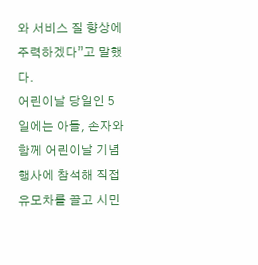와 서비스 질 향상에 주력하겠다”고 말했다.
어린이날 당일인 5일에는 아들, 손자와 함께 어린이날 기념행사에 참석해 직접 유모차를 끌고 시민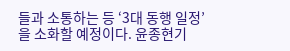들과 소통하는 등 ‘3대 동행 일정’을 소화할 예정이다. 윤종현기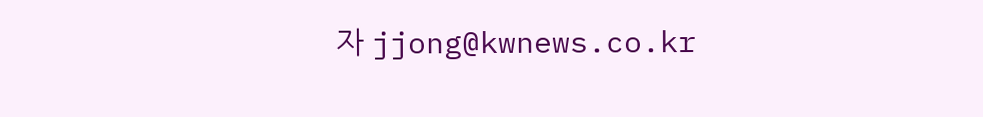자 jjong@kwnews.co.kr